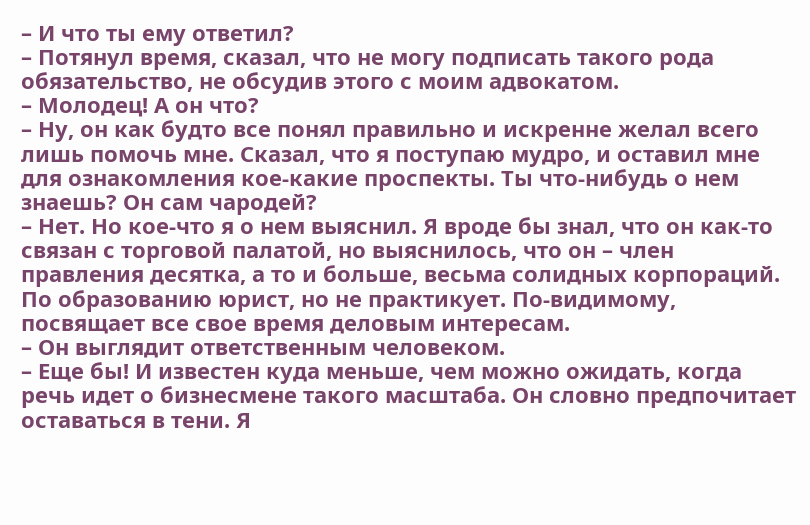– И что ты ему ответил?
– Потянул время, сказал, что не могу подписать такого рода обязательство, не обсудив этого с моим адвокатом.
– Молодец! А он что?
– Ну, он как будто все понял правильно и искренне желал всего лишь помочь мне. Сказал, что я поступаю мудро, и оставил мне для ознакомления кое-какие проспекты. Ты что-нибудь о нем знаешь? Он сам чародей?
– Нет. Но кое-что я о нем выяснил. Я вроде бы знал, что он как-то связан с торговой палатой, но выяснилось, что он – член правления десятка, а то и больше, весьма солидных корпораций. По образованию юрист, но не практикует. По-видимому, посвящает все свое время деловым интересам.
– Он выглядит ответственным человеком.
– Еще бы! И известен куда меньше, чем можно ожидать, когда речь идет о бизнесмене такого масштаба. Он словно предпочитает оставаться в тени. Я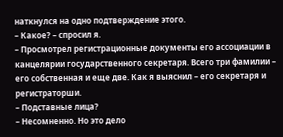наткнулся на одно подтверждение этого.
– Какое? – спросил я.
– Просмотрел регистрационные документы его ассоциации в канцелярии государственного секретаря. Всего три фамилии – его собственная и еще две. Как я выяснил – его секретаря и регистраторши.
– Подставные лица?
– Несомненно. Но это дело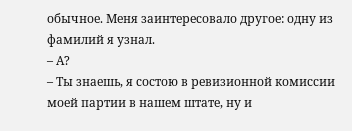обычное. Меня заинтересовало другое: одну из фамилий я узнал.
– А?
– Ты знаешь, я состою в ревизионной комиссии моей партии в нашем штате, ну и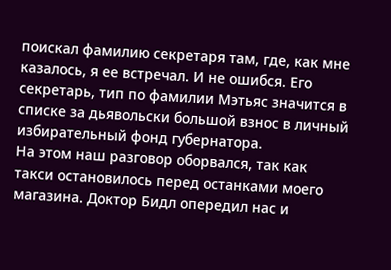поискал фамилию секретаря там, где, как мне казалось, я ее встречал. И не ошибся. Его секретарь, тип по фамилии Мэтьяс значится в списке за дьявольски большой взнос в личный избирательный фонд губернатора.
На этом наш разговор оборвался, так как такси остановилось перед останками моего магазина. Доктор Бидл опередил нас и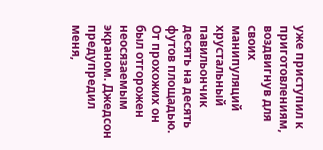уже приступил к приготовлениям, воздвигнув для своих манипуляций хрустальный павильончик десять на десять футов площадью. От прохожих он был отгорожен неосязаемым экраном. Джедсон предупредил меня,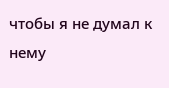чтобы я не думал к нему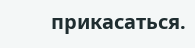прикасаться.